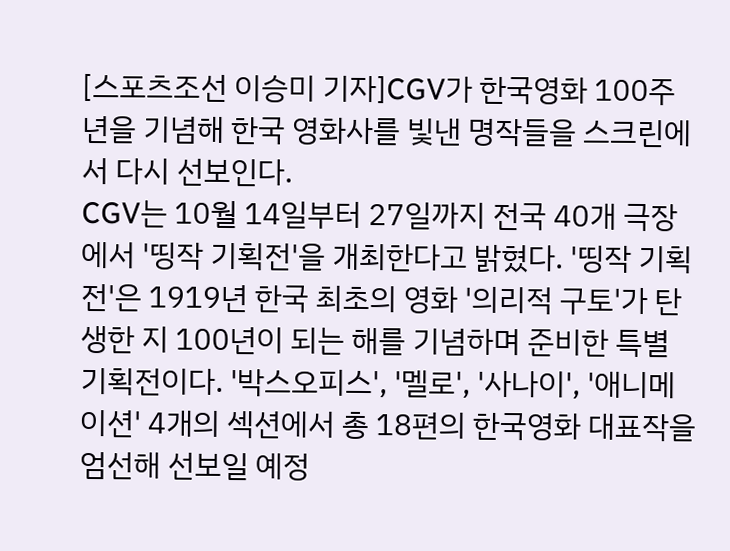[스포츠조선 이승미 기자]CGV가 한국영화 100주년을 기념해 한국 영화사를 빛낸 명작들을 스크린에서 다시 선보인다.
CGV는 10월 14일부터 27일까지 전국 40개 극장에서 '띵작 기획전'을 개최한다고 밝혔다. '띵작 기획전'은 1919년 한국 최초의 영화 '의리적 구토'가 탄생한 지 100년이 되는 해를 기념하며 준비한 특별 기획전이다. '박스오피스', '멜로', '사나이', '애니메이션' 4개의 섹션에서 총 18편의 한국영화 대표작을 엄선해 선보일 예정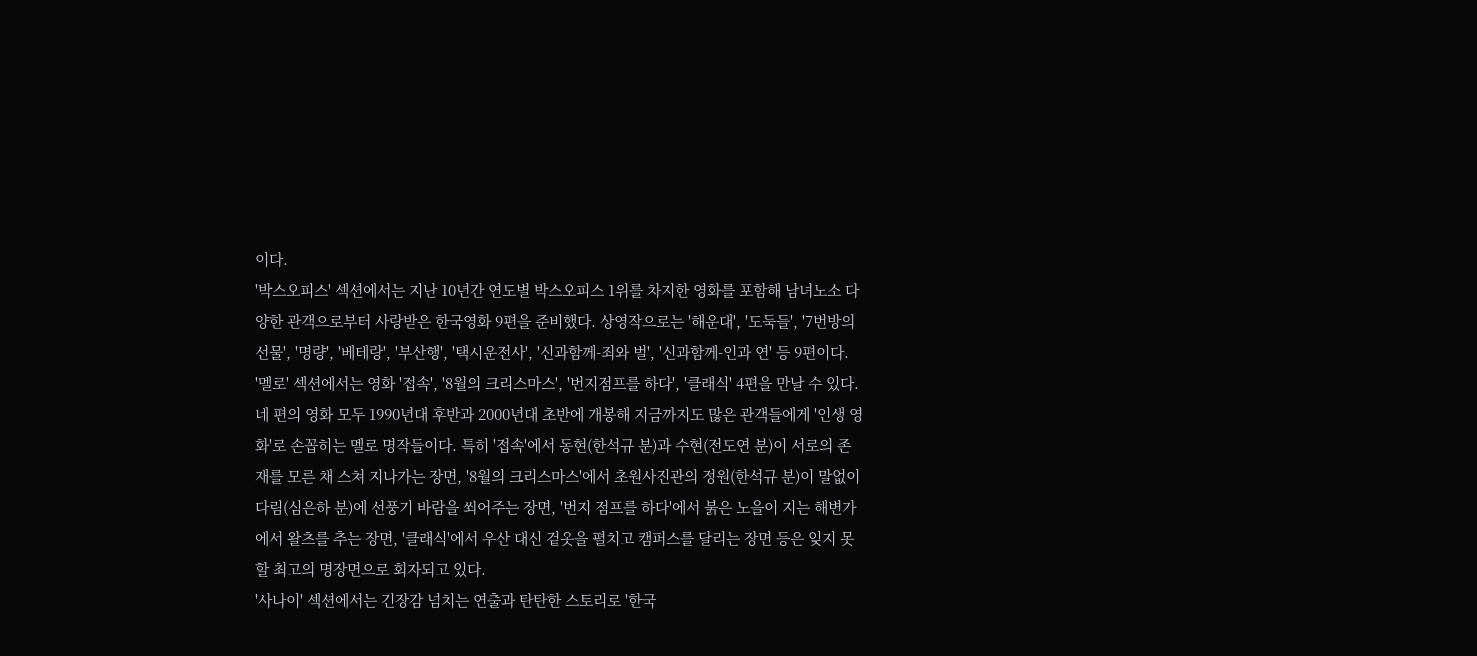이다.
'박스오피스' 섹션에서는 지난 10년간 연도별 박스오피스 1위를 차지한 영화를 포함해 남녀노소 다양한 관객으로부터 사랑받은 한국영화 9편을 준비했다. 상영작으로는 '해운대', '도둑들', '7번방의 선물', '명량', '베테랑', '부산행', '택시운전사', '신과함께-죄와 벌', '신과함께-인과 연' 등 9편이다.
'멜로' 섹션에서는 영화 '접속', '8월의 크리스마스', '번지점프를 하다', '클래식' 4편을 만날 수 있다. 네 편의 영화 모두 1990년대 후반과 2000년대 초반에 개봉해 지금까지도 많은 관객들에게 '인생 영화'로 손꼽히는 멜로 명작들이다. 특히 '접속'에서 동현(한석규 분)과 수현(전도연 분)이 서로의 존재를 모른 채 스쳐 지나가는 장면, '8월의 크리스마스'에서 초원사진관의 정원(한석규 분)이 말없이 다림(심은하 분)에 선풍기 바람을 쐬어주는 장면, '번지 점프를 하다'에서 붉은 노을이 지는 해변가에서 왈츠를 추는 장면, '클래식'에서 우산 대신 겉옷을 펼치고 캠퍼스를 달리는 장면 등은 잊지 못할 최고의 명장면으로 회자되고 있다.
'사나이' 섹션에서는 긴장감 넘치는 연출과 탄탄한 스토리로 '한국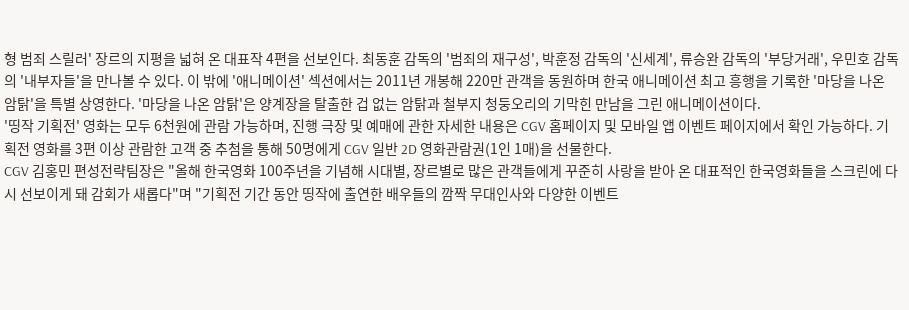형 범죄 스릴러' 장르의 지평을 넓혀 온 대표작 4편을 선보인다. 최동훈 감독의 '범죄의 재구성', 박훈정 감독의 '신세계', 류승완 감독의 '부당거래', 우민호 감독의 '내부자들'을 만나볼 수 있다. 이 밖에 '애니메이션' 섹션에서는 2011년 개봉해 220만 관객을 동원하며 한국 애니메이션 최고 흥행을 기록한 '마당을 나온 암탉'을 특별 상영한다. '마당을 나온 암탉'은 양계장을 탈출한 겁 없는 암탉과 철부지 청둥오리의 기막힌 만남을 그린 애니메이션이다.
'띵작 기획전' 영화는 모두 6천원에 관람 가능하며, 진행 극장 및 예매에 관한 자세한 내용은 CGV 홈페이지 및 모바일 앱 이벤트 페이지에서 확인 가능하다. 기획전 영화를 3편 이상 관람한 고객 중 추첨을 통해 50명에게 CGV 일반 2D 영화관람권(1인 1매)을 선물한다.
CGV 김홍민 편성전략팀장은 "올해 한국영화 100주년을 기념해 시대별, 장르별로 많은 관객들에게 꾸준히 사랑을 받아 온 대표적인 한국영화들을 스크린에 다시 선보이게 돼 감회가 새롭다"며 "기획전 기간 동안 띵작에 출연한 배우들의 깜짝 무대인사와 다양한 이벤트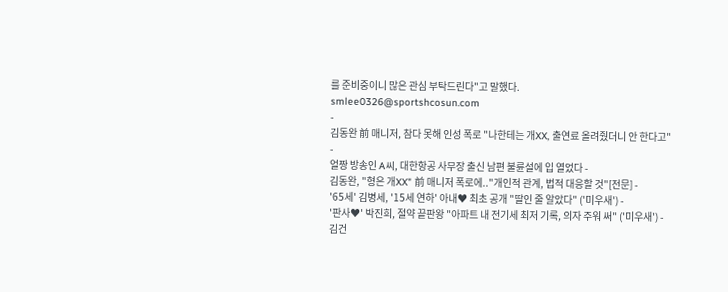를 준비중이니 많은 관심 부탁드린다"고 말했다.
smlee0326@sportshcosun.com
-
김동완 前 매니저, 참다 못해 인성 폭로 "나한테는 개XX, 출연료 올려줬더니 안 한다고" -
얼짱 방송인 A씨, 대한항공 사무장 출신 남편 불륜설에 입 열었다 -
김동완, "형은 개XX" 前 매니저 폭로에.."개인적 관계, 법적 대응할 것"[전문] -
'65세' 김병세, '15세 연하' 아내♥ 최초 공개 "딸인 줄 알았다" ('미우새') -
'판사♥' 박진희, 절약 끝판왕 "아파트 내 전기세 최저 기록, 의자 주워 써" ('미우새') -
김건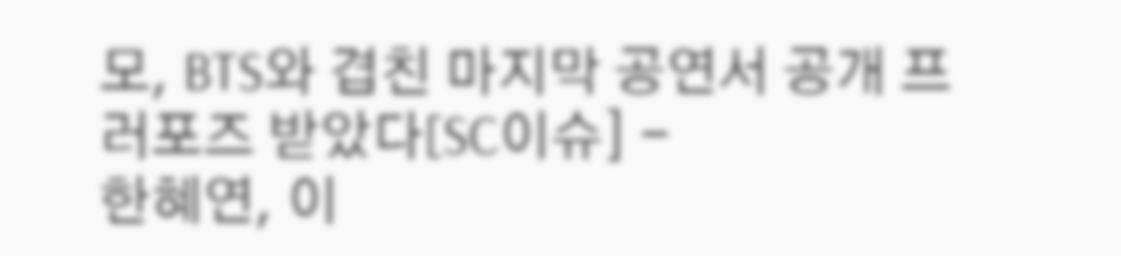모, BTS와 겹친 마지막 공연서 공개 프러포즈 받았다[SC이슈] -
한혜연, 이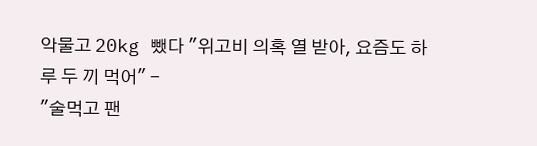악물고 20kg 뺐다 "위고비 의혹 열 받아, 요즘도 하루 두 끼 먹어" -
"술먹고 팬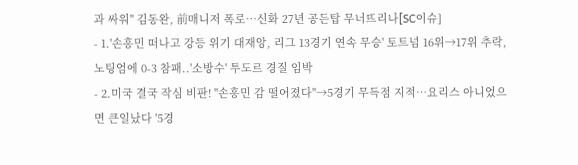과 싸워" 김동완, 前매니저 폭로…신화 27년 공든탑 무너뜨리나[SC이슈]
- 1.'손흥민 떠나고 강등 위기 대재앙, 리그 13경기 연속 무승' 토트넘 16위→17위 추락, 노팅엄에 0-3 참패..'소방수' 투도르 경질 임박
- 2.미국 결국 작심 비판! "손흥민 감 떨어졌다"→5경기 무득점 지적…요리스 아니었으면 큰일났다 '5경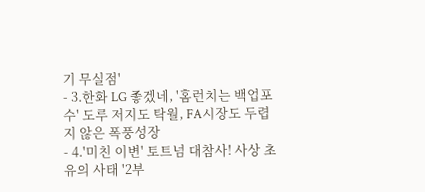기 무실점'
- 3.한화 LG 좋겠네, '홈런치는 백업포수' 도루 저지도 탁월, FA시장도 두렵지 않은 폭풍성장
- 4.'미친 이변' 토트넘 대참사! 사상 초유의 사태 '2부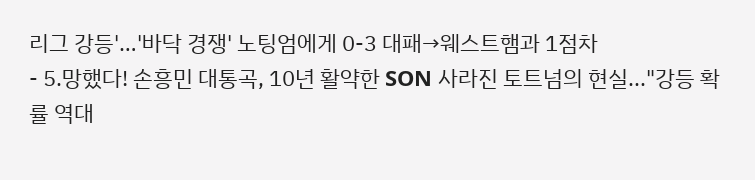리그 강등'…'바닥 경쟁' 노팅엄에게 0-3 대패→웨스트햄과 1점차
- 5.망했다! 손흥민 대통곡, 10년 활약한 SON 사라진 토트넘의 현실..."강등 확률 역대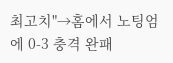최고치"→홈에서 노팅엄에 0-3 충격 완패